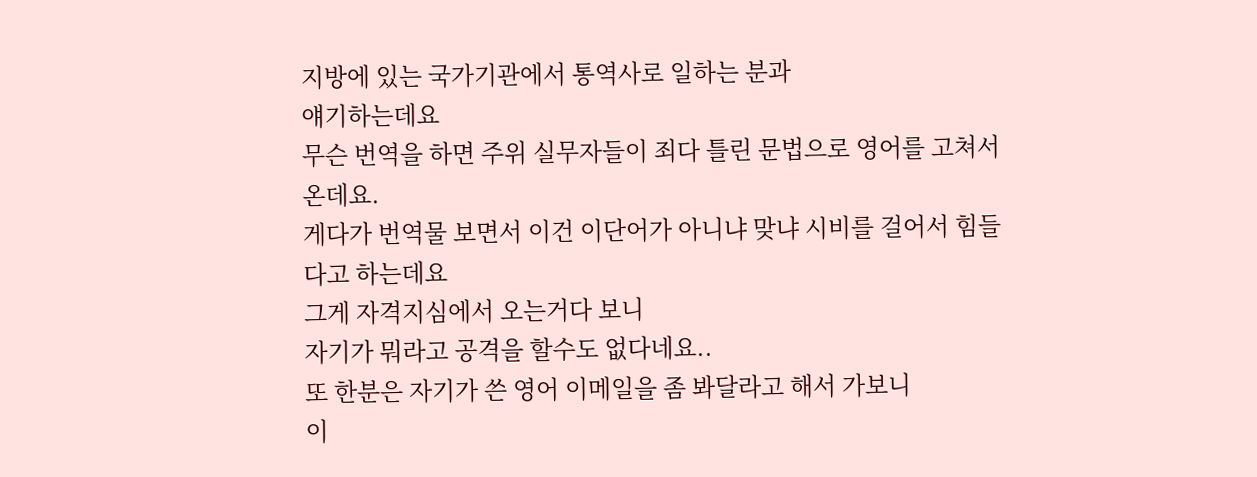지방에 있는 국가기관에서 통역사로 일하는 분과
얘기하는데요
무슨 번역을 하면 주위 실무자들이 죄다 틀린 문법으로 영어를 고쳐서 온데요.
게다가 번역물 보면서 이건 이단어가 아니냐 맞냐 시비를 걸어서 힘들다고 하는데요
그게 자격지심에서 오는거다 보니
자기가 뭐라고 공격을 할수도 없다네요..
또 한분은 자기가 쓴 영어 이메일을 좀 봐달라고 해서 가보니
이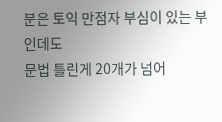분은 토익 만점자 부심이 있는 부인데도
문법 틀린게 20개가 넘어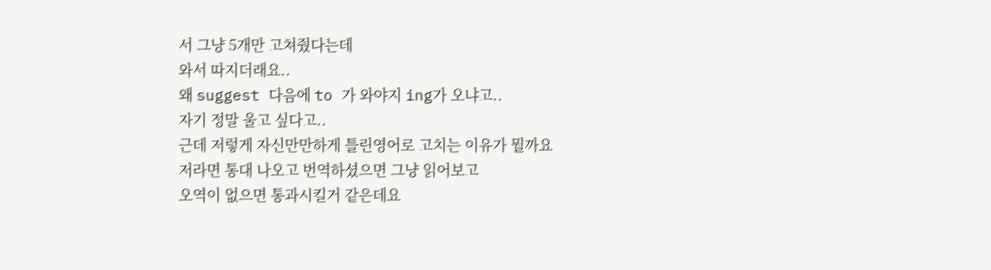서 그냥 5개만 고쳐줬다는데
와서 따지더래요..
왜 suggest 다음에 to 가 와야지 ing가 오냐고..
자기 정말 울고 싶다고..
근데 저렇게 자신만만하게 틀린영어로 고치는 이유가 뭘까요
저라면 통대 나오고 번역하셨으면 그냥 읽어보고
오역이 없으면 통과시킬거 같은데요